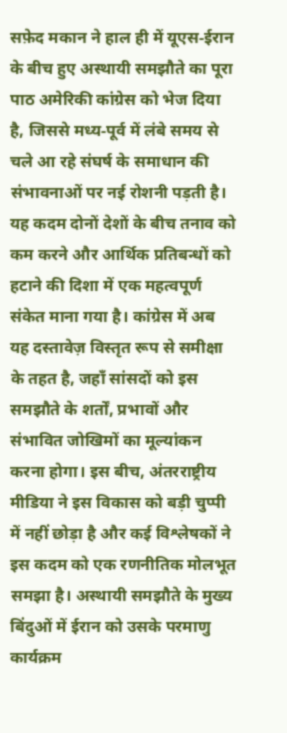सफ़ेद मकान ने हाल ही में यूएस‑ईरान के बीच हुए अस्थायी समझौते का पूरा पाठ अमेरिकी कांग्रेस को भेज दिया है, जिससे मध्य‑पूर्व में लंबे समय से चले आ रहे संघर्ष के समाधान की संभावनाओं पर नई रोशनी पड़ती है। यह कदम दोनों देशों के बीच तनाव को कम करने और आर्थिक प्रतिबन्धों को हटाने की दिशा में एक महत्वपूर्ण संकेत माना गया है। कांग्रेस में अब यह दस्तावेज़ विस्तृत रूप से समीक्षा के तहत है, जहाँ सांसदों को इस समझौते के शर्तों, प्रभावों और संभावित जोखिमों का मूल्यांकन करना होगा। इस बीच, अंतरराष्ट्रीय मीडिया ने इस विकास को बड़ी चुप्पी में नहीं छोड़ा है और कई विश्लेषकों ने इस कदम को एक रणनीतिक मोलभूत समझा है। अस्थायी समझौते के मुख्य बिंदुओं में ईरान को उसके परमाणु कार्यक्रम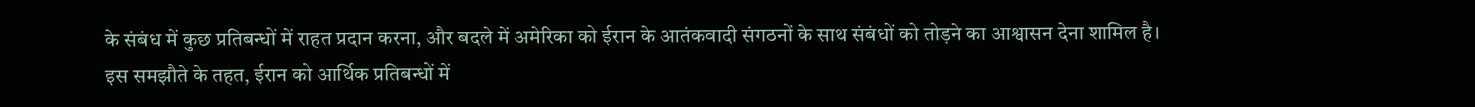के संबंध में कुछ प्रतिबन्धों में राहत प्रदान करना, और बदले में अमेरिका को ईरान के आतंकवादी संगठनों के साथ संबंधों को तोड़ने का आश्वासन देना शामिल है। इस समझौते के तहत, ईरान को आर्थिक प्रतिबन्धों में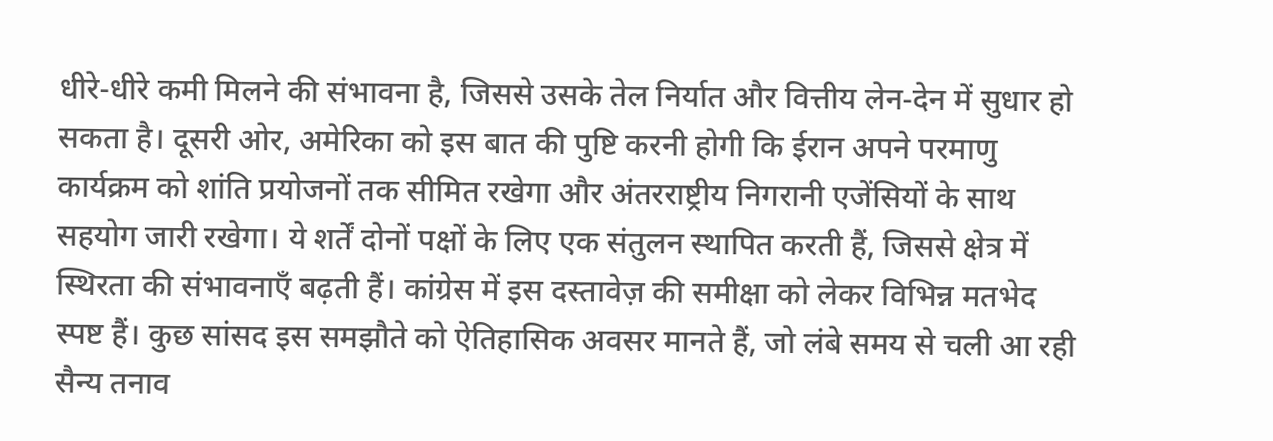धीरे‑धीरे कमी मिलने की संभावना है, जिससे उसके तेल निर्यात और वित्तीय लेन‑देन में सुधार हो सकता है। दूसरी ओर, अमेरिका को इस बात की पुष्टि करनी होगी कि ईरान अपने परमाणु कार्यक्रम को शांति प्रयोजनों तक सीमित रखेगा और अंतरराष्ट्रीय निगरानी एजेंसियों के साथ सहयोग जारी रखेगा। ये शर्तें दोनों पक्षों के लिए एक संतुलन स्थापित करती हैं, जिससे क्षेत्र में स्थिरता की संभावनाएँ बढ़ती हैं। कांग्रेस में इस दस्तावेज़ की समीक्षा को लेकर विभिन्न मतभेद स्पष्ट हैं। कुछ सांसद इस समझौते को ऐतिहासिक अवसर मानते हैं, जो लंबे समय से चली आ रही सैन्य तनाव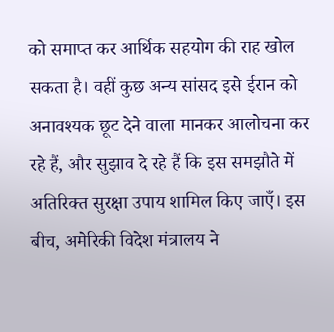को समाप्त कर आर्थिक सहयोग की राह खोल सकता है। वहीं कुछ अन्य सांसद इसे ईरान को अनावश्यक छूट देने वाला मानकर आलोचना कर रहे हैं, और सुझाव दे रहे हैं कि इस समझौते में अतिरिक्त सुरक्षा उपाय शामिल किए जाएँ। इस बीच, अमेरिकी विदेश मंत्रालय ने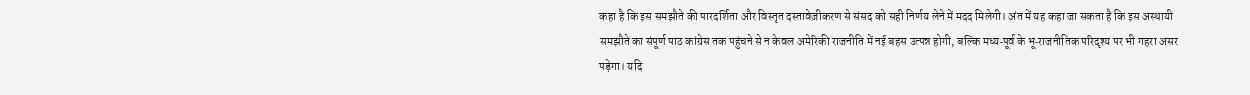कहा है कि इस समझौते की पारदर्शिता और विस्तृत दस्तावेज़ीकरण से संसद को सही निर्णय लेने में मदद मिलेगी। अंत में यह कहा जा सकता है कि इस अस्थायी समझौते का संपूर्ण पाठ कांग्रेस तक पहुंचने से न केवल अमेरिकी राजनीति में नई बहस उत्पन्न होगी, बल्कि मध्य‑पूर्व के भू‑राजनीतिक परिदृश्य पर भी गहरा असर पड़ेगा। यदि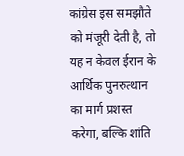कांग्रेस इस समझौते को मंजूरी देती है, तो यह न केवल ईरान के आर्थिक पुनरुत्थान का मार्ग प्रशस्त करेगा, बल्कि शांति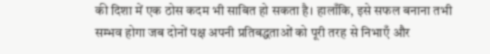की दिशा में एक ठोस कदम भी साबित हो सकता है। हालाँकि, इसे सफल बनाना तभी सम्भव होगा जब दोनों पक्ष अपनी प्रतिबद्धताओं को पूरी तरह से निभाएँ और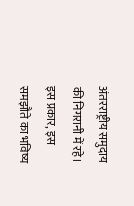अंतरराष्ट्रीय समुदाय की निगरानी में रहे। इस प्रकार, इस समझौते का भविष्य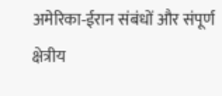अमेरिका‑ईरान संबंधों और संपूर्ण क्षेत्रीय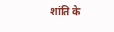शांति के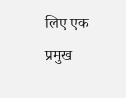लिए एक प्रमुख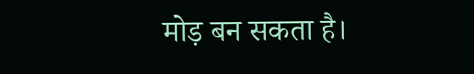मोड़ बन सकता है।